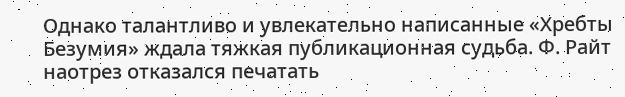Однако талантливо и увлекательно написанные «Хребты Безумия» ждала тяжкая публикационная судьба. Ф. Райт наотрез отказался печатать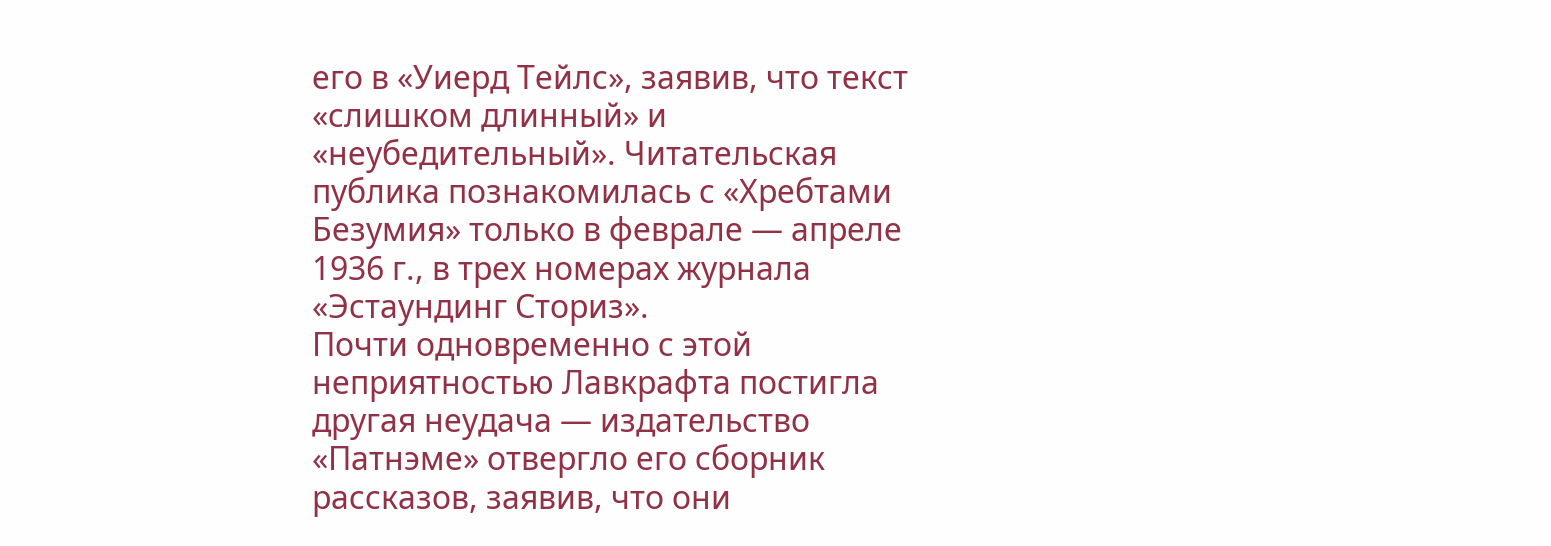его в «Уиерд Тейлс», заявив, что текст «слишком длинный» и «неубедительный». Читательская публика познакомилась с «Хребтами Безумия» только в феврале — апреле 1936 г., в трех номерах журнала «Эстаундинг Сториз».
Почти одновременно с этой неприятностью Лавкрафта постигла другая неудача — издательство «Патнэме» отвергло его сборник рассказов, заявив, что они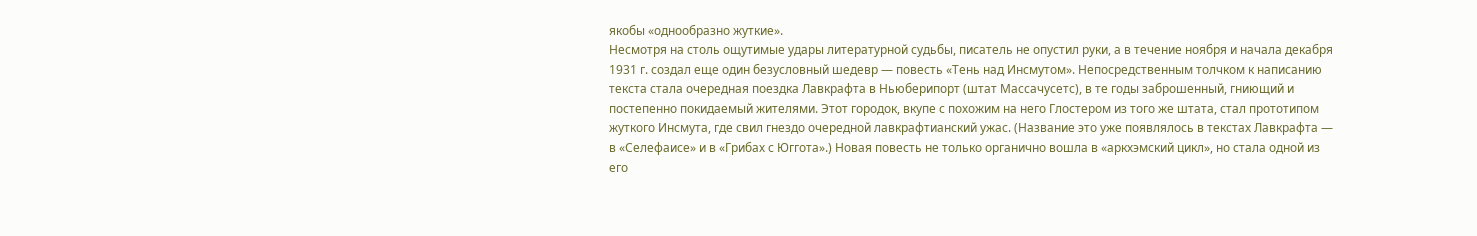якобы «однообразно жуткие».
Несмотря на столь ощутимые удары литературной судьбы, писатель не опустил руки, а в течение ноября и начала декабря 1931 г. создал еще один безусловный шедевр — повесть «Тень над Инсмутом». Непосредственным толчком к написанию текста стала очередная поездка Лавкрафта в Ньюберипорт (штат Массачусетс), в те годы заброшенный, гниющий и постепенно покидаемый жителями. Этот городок, вкупе с похожим на него Глостером из того же штата, стал прототипом жуткого Инсмута, где свил гнездо очередной лавкрафтианский ужас. (Название это уже появлялось в текстах Лавкрафта — в «Селефаисе» и в «Грибах с Юггота».) Новая повесть не только органично вошла в «аркхэмский цикл», но стала одной из его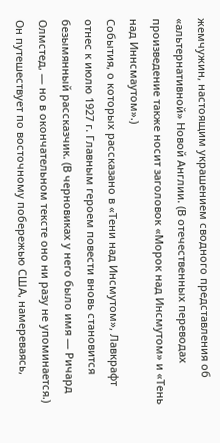жемчужин, настоящим украшением сводного представления об «альтернативной» Новой Англии. (В отечественных переводах произведение также носит заголовок «Морок над Инсмутом» и «Тень над Иннсмаутом».)
События, о которых рассказано в «Тени над Инсмутом», Лавкрафт отнес к июлю 1927 г. Главным героем повести вновь становится безымянный рассказчик. (В черновиках у него было имя — Ричард Олмстед, — но в окончательном тексте оно ни разу не упоминается.) Он путешествует по восточному побережью США, намереваясь,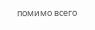помимо всего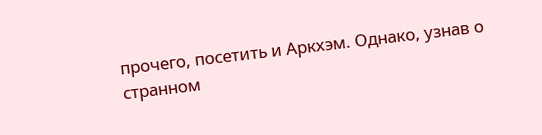прочего, посетить и Аркхэм. Однако, узнав о странном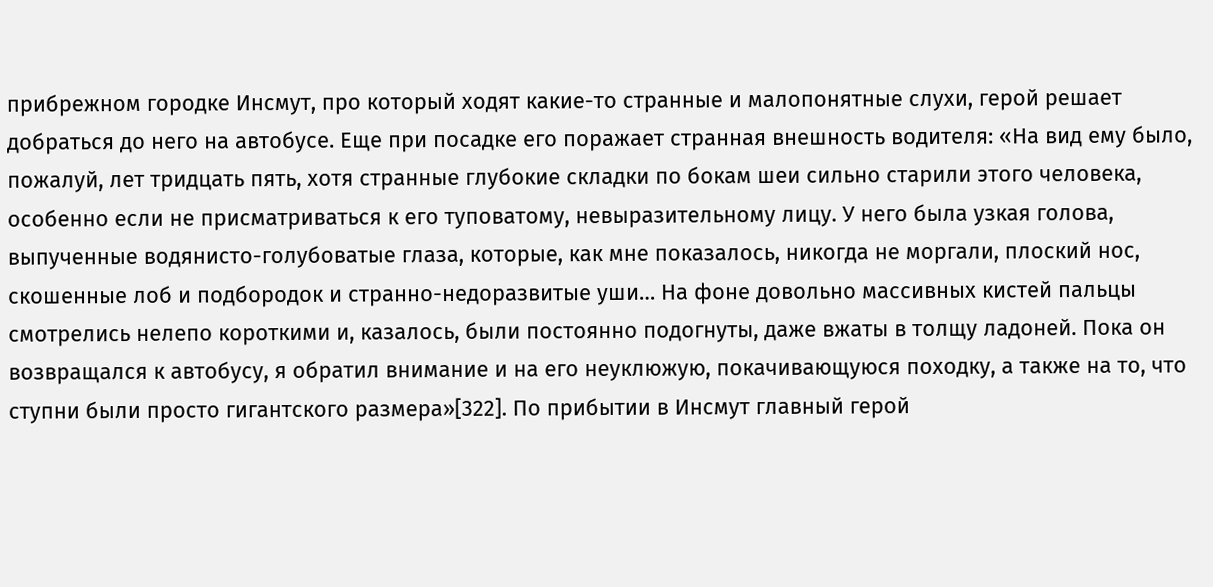прибрежном городке Инсмут, про который ходят какие-то странные и малопонятные слухи, герой решает добраться до него на автобусе. Еще при посадке его поражает странная внешность водителя: «На вид ему было, пожалуй, лет тридцать пять, хотя странные глубокие складки по бокам шеи сильно старили этого человека, особенно если не присматриваться к его туповатому, невыразительному лицу. У него была узкая голова, выпученные водянисто-голубоватые глаза, которые, как мне показалось, никогда не моргали, плоский нос, скошенные лоб и подбородок и странно-недоразвитые уши… На фоне довольно массивных кистей пальцы смотрелись нелепо короткими и, казалось, были постоянно подогнуты, даже вжаты в толщу ладоней. Пока он возвращался к автобусу, я обратил внимание и на его неуклюжую, покачивающуюся походку, а также на то, что ступни были просто гигантского размера»[322]. По прибытии в Инсмут главный герой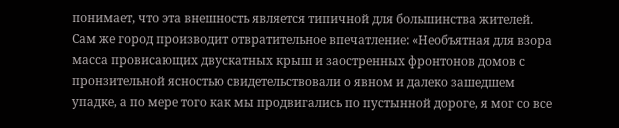понимает, что эта внешность является типичной для большинства жителей.
Сам же город производит отвратительное впечатление: «Необъятная для взора масса провисающих двускатных крыш и заостренных фронтонов домов с пронзительной ясностью свидетельствовали о явном и далеко зашедшем упадке, а по мере того как мы продвигались по пустынной дороге, я мог со все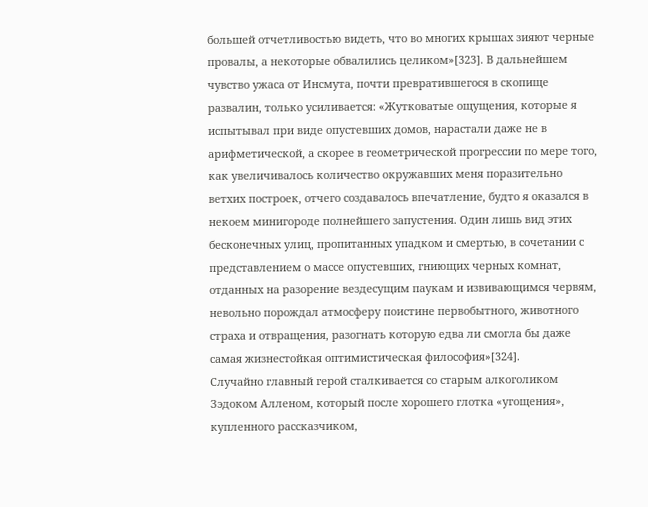большей отчетливостью видеть, что во многих крышах зияют черные провалы, а некоторые обвалились целиком»[323]. В дальнейшем чувство ужаса от Инсмута, почти превратившегося в скопище развалин, только усиливается: «Жутковатые ощущения, которые я испытывал при виде опустевших домов, нарастали даже не в арифметической, а скорее в геометрической прогрессии по мере того, как увеличивалось количество окружавших меня поразительно ветхих построек, отчего создавалось впечатление, будто я оказался в некоем минигороде полнейшего запустения. Один лишь вид этих бесконечных улиц, пропитанных упадком и смертью, в сочетании с представлением о массе опустевших, гниющих черных комнат, отданных на разорение вездесущим паукам и извивающимся червям, невольно порождал атмосферу поистине первобытного, животного страха и отвращения, разогнать которую едва ли смогла бы даже самая жизнестойкая оптимистическая философия»[324].
Случайно главный герой сталкивается со старым алкоголиком Зэдоком Алленом, который после хорошего глотка «угощения», купленного рассказчиком,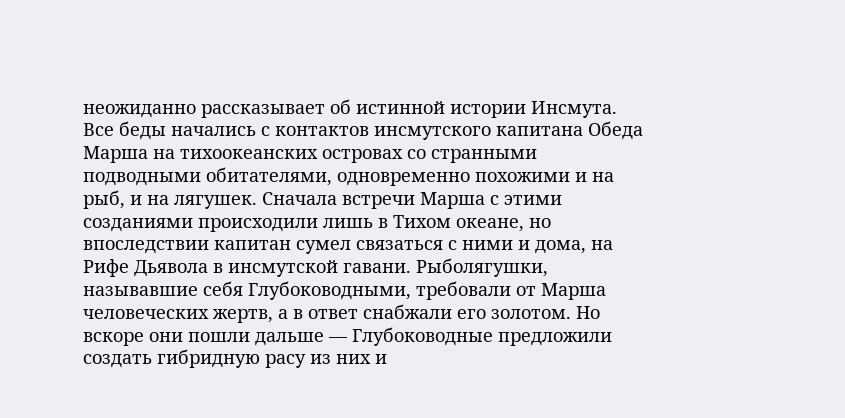неожиданно рассказывает об истинной истории Инсмута. Все беды начались с контактов инсмутского капитана Обеда Марша на тихоокеанских островах со странными подводными обитателями, одновременно похожими и на рыб, и на лягушек. Сначала встречи Марша с этими созданиями происходили лишь в Тихом океане, но впоследствии капитан сумел связаться с ними и дома, на Рифе Дьявола в инсмутской гавани. Рыболягушки, называвшие себя Глубоководными, требовали от Марша человеческих жертв, а в ответ снабжали его золотом. Но вскоре они пошли дальше — Глубоководные предложили создать гибридную расу из них и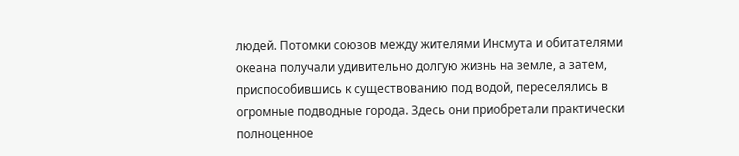людей. Потомки союзов между жителями Инсмута и обитателями океана получали удивительно долгую жизнь на земле, а затем, приспособившись к существованию под водой, переселялись в огромные подводные города. Здесь они приобретали практически полноценное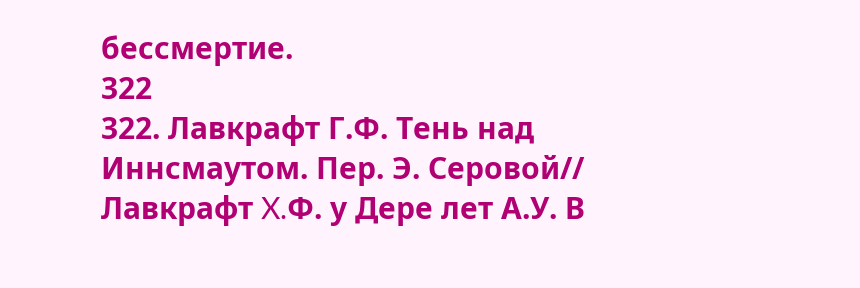бессмертие.
322
322. Лавкрафт Г.Ф. Тень над Иннсмаутом. Пер. Э. Серовой// Лавкрафт X.Ф. у Дере лет А.У. В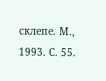склепе. М., 1993. С. 55.